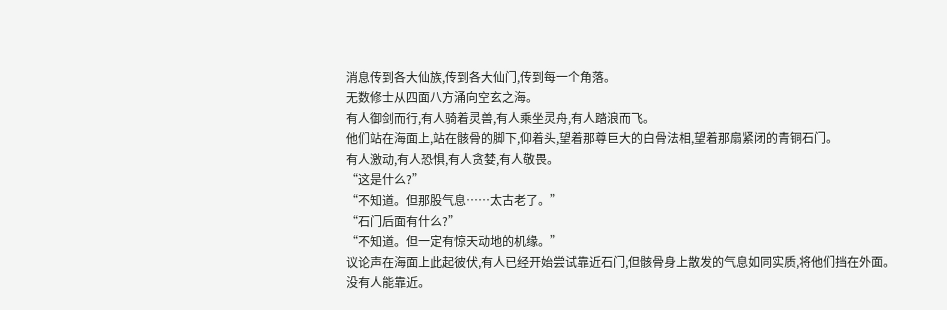消息传到各大仙族,传到各大仙门,传到每一个角落。
无数修士从四面八方涌向空玄之海。
有人御剑而行,有人骑着灵兽,有人乘坐灵舟,有人踏浪而飞。
他们站在海面上,站在骸骨的脚下,仰着头,望着那尊巨大的白骨法相,望着那扇紧闭的青铜石门。
有人激动,有人恐惧,有人贪婪,有人敬畏。
“这是什么?”
“不知道。但那股气息……太古老了。”
“石门后面有什么?”
“不知道。但一定有惊天动地的机缘。”
议论声在海面上此起彼伏,有人已经开始尝试靠近石门,但骸骨身上散发的气息如同实质,将他们挡在外面。
没有人能靠近。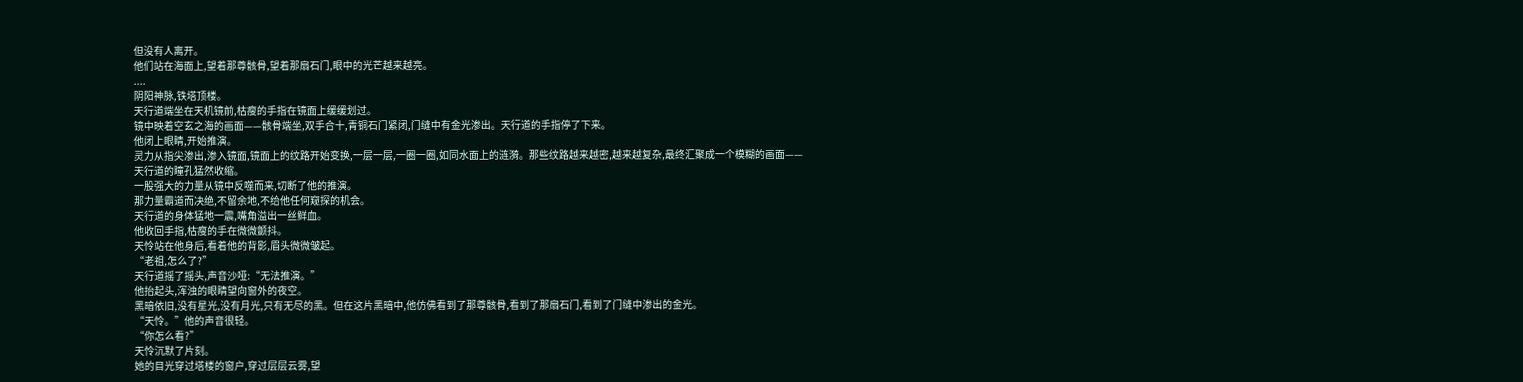但没有人离开。
他们站在海面上,望着那尊骸骨,望着那扇石门,眼中的光芒越来越亮。
....
阴阳神脉,铁塔顶楼。
天行道端坐在天机镜前,枯瘦的手指在镜面上缓缓划过。
镜中映着空玄之海的画面——骸骨端坐,双手合十,青铜石门紧闭,门缝中有金光渗出。天行道的手指停了下来。
他闭上眼睛,开始推演。
灵力从指尖渗出,渗入镜面,镜面上的纹路开始变换,一层一层,一圈一圈,如同水面上的涟漪。那些纹路越来越密,越来越复杂,最终汇聚成一个模糊的画面——
天行道的瞳孔猛然收缩。
一股强大的力量从镜中反噬而来,切断了他的推演。
那力量霸道而决绝,不留余地,不给他任何窥探的机会。
天行道的身体猛地一震,嘴角溢出一丝鲜血。
他收回手指,枯瘦的手在微微颤抖。
天怜站在他身后,看着他的背影,眉头微微皱起。
“老祖,怎么了?”
天行道摇了摇头,声音沙哑:“无法推演。”
他抬起头,浑浊的眼睛望向窗外的夜空。
黑暗依旧,没有星光,没有月光,只有无尽的黑。但在这片黑暗中,他仿佛看到了那尊骸骨,看到了那扇石门,看到了门缝中渗出的金光。
“天怜。”他的声音很轻。
“你怎么看?”
天怜沉默了片刻。
她的目光穿过塔楼的窗户,穿过层层云雾,望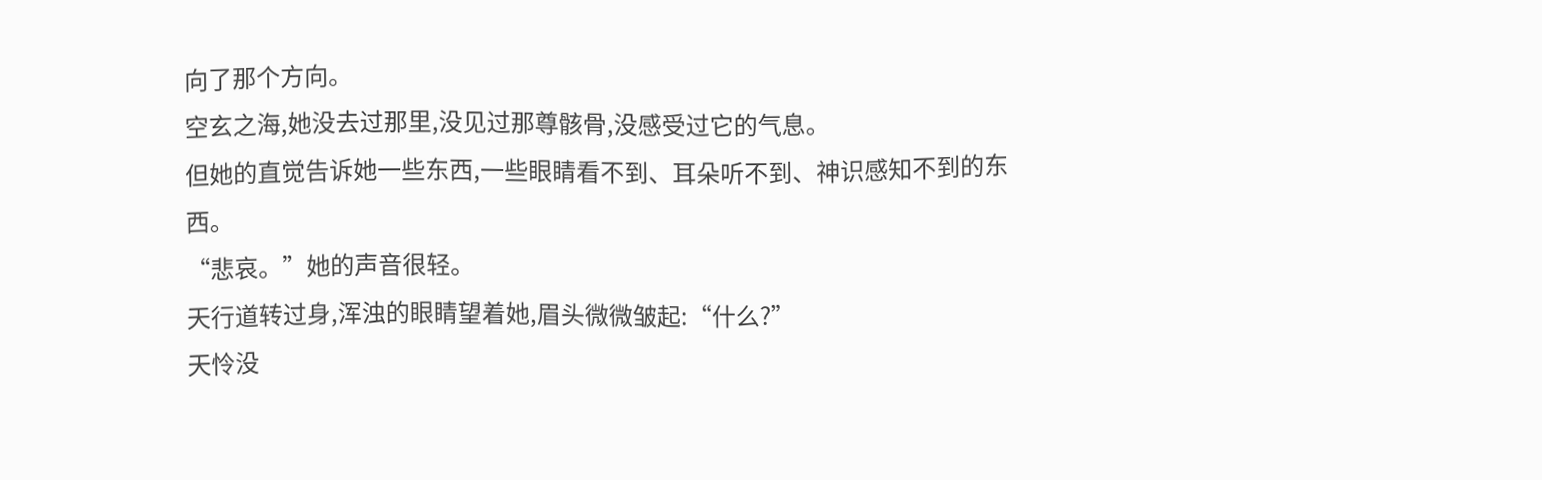向了那个方向。
空玄之海,她没去过那里,没见过那尊骸骨,没感受过它的气息。
但她的直觉告诉她一些东西,一些眼睛看不到、耳朵听不到、神识感知不到的东西。
“悲哀。”她的声音很轻。
天行道转过身,浑浊的眼睛望着她,眉头微微皱起:“什么?”
天怜没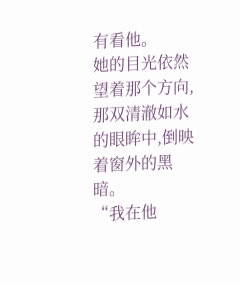有看他。
她的目光依然望着那个方向,那双清澈如水的眼眸中,倒映着窗外的黑暗。
“我在他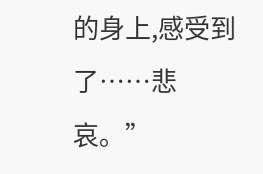的身上,感受到了……悲哀。”